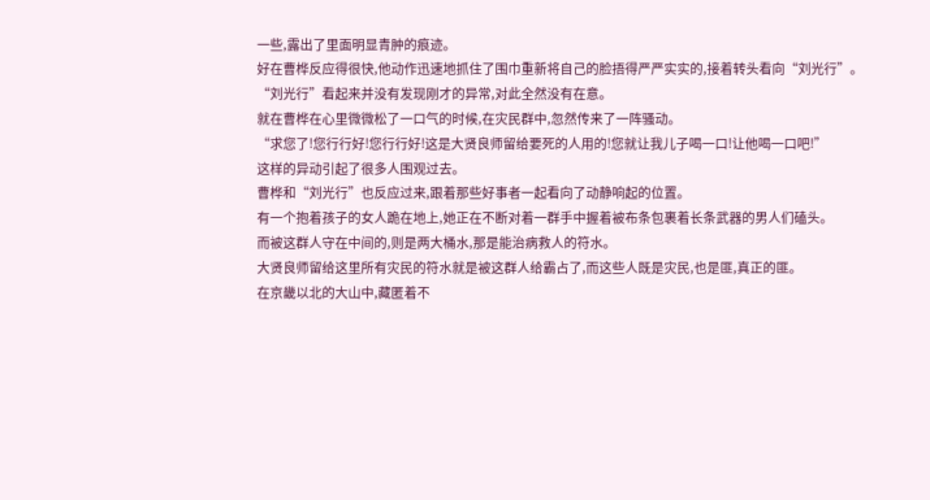一些,露出了里面明显青肿的痕迹。
好在曹桦反应得很快,他动作迅速地抓住了围巾重新将自己的脸捂得严严实实的,接着转头看向“刘光行”。
“刘光行”看起来并没有发现刚才的异常,对此全然没有在意。
就在曹桦在心里微微松了一口气的时候,在灾民群中,忽然传来了一阵骚动。
“求您了!您行行好!您行行好!这是大贤良师留给要死的人用的!您就让我儿子喝一口!让他喝一口吧!”
这样的异动引起了很多人围观过去。
曹桦和“刘光行”也反应过来,跟着那些好事者一起看向了动静响起的位置。
有一个抱着孩子的女人跪在地上,她正在不断对着一群手中握着被布条包裹着长条武器的男人们磕头。
而被这群人守在中间的,则是两大桶水,那是能治病救人的符水。
大贤良师留给这里所有灾民的符水就是被这群人给霸占了,而这些人既是灾民,也是匪,真正的匪。
在京畿以北的大山中,藏匿着不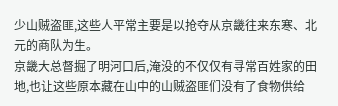少山贼盗匪,这些人平常主要是以抢夺从京畿往来东寒、北元的商队为生。
京畿大总督掘了明河口后,淹没的不仅仅有寻常百姓家的田地,也让这些原本藏在山中的山贼盗匪们没有了食物供给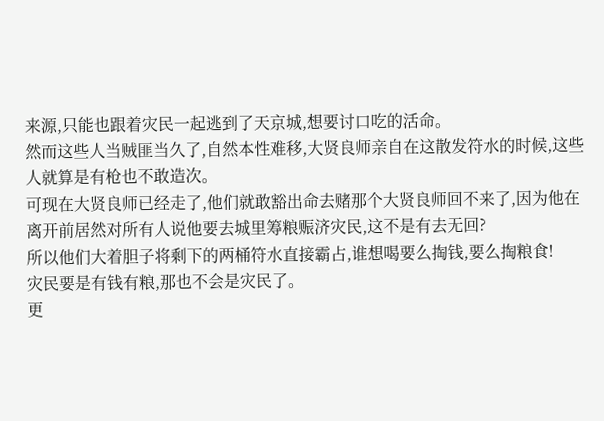来源,只能也跟着灾民一起逃到了天京城,想要讨口吃的活命。
然而这些人当贼匪当久了,自然本性难移,大贤良师亲自在这散发符水的时候,这些人就算是有枪也不敢造次。
可现在大贤良师已经走了,他们就敢豁出命去赌那个大贤良师回不来了,因为他在离开前居然对所有人说他要去城里筹粮赈济灾民,这不是有去无回?
所以他们大着胆子将剩下的两桶符水直接霸占,谁想喝要么掏钱,要么掏粮食!
灾民要是有钱有粮,那也不会是灾民了。
更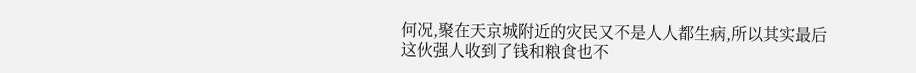何况,聚在天京城附近的灾民又不是人人都生病,所以其实最后这伙强人收到了钱和粮食也不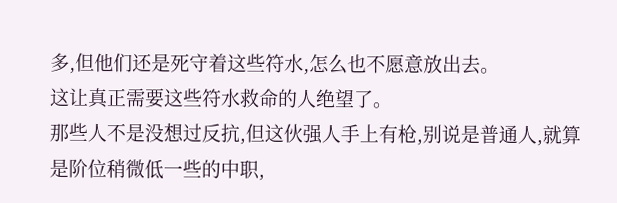多,但他们还是死守着这些符水,怎么也不愿意放出去。
这让真正需要这些符水救命的人绝望了。
那些人不是没想过反抗,但这伙强人手上有枪,别说是普通人,就算是阶位稍微低一些的中职,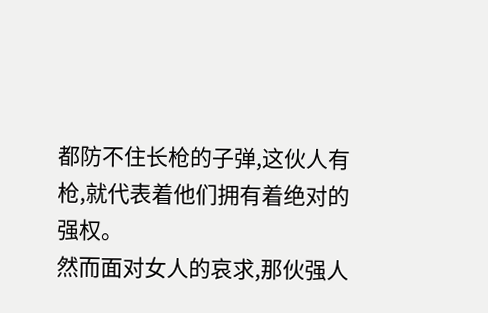都防不住长枪的子弹,这伙人有枪,就代表着他们拥有着绝对的强权。
然而面对女人的哀求,那伙强人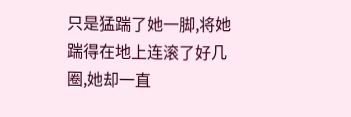只是猛踹了她一脚,将她踹得在地上连滚了好几圈,她却一直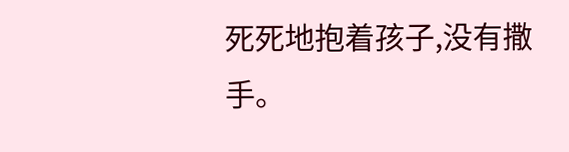死死地抱着孩子,没有撒手。